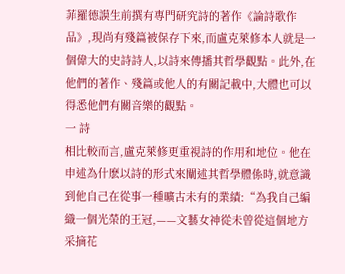菲羅德謨生前撰有專門研究詩的著作《論詩歌作品》,現尚有殘篇被保存下來,而盧克萊修本人就是一個偉大的史詩詩人,以詩來傳播其哲學觀點。此外,在他們的著作、殘篇或他人的有關記載中,大體也可以得悉他們有關音樂的觀點。
一 詩
相比較而言,盧克萊修更重視詩的作用和地位。他在申述為什麽以詩的形式來闡述其哲學體係時,就意識到他自己在從事一種曠古未有的業績:“為我自己編織一個光榮的王冠,——文藝女神從未曾從這個地方采摘花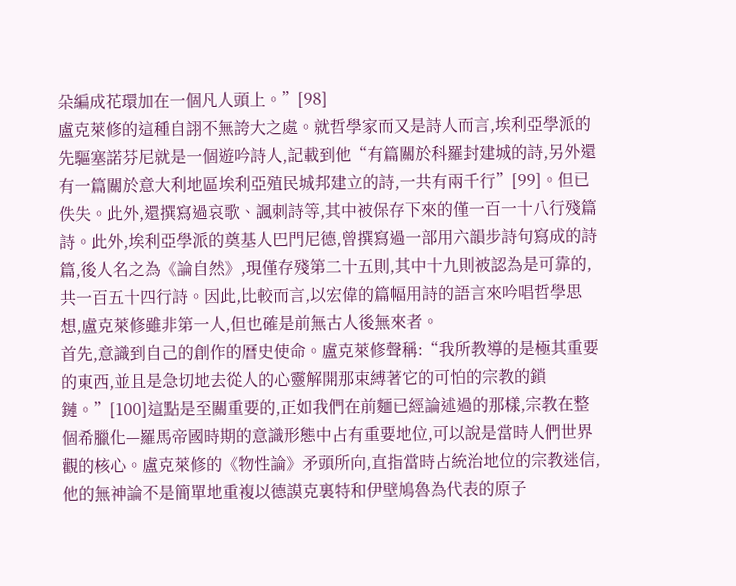朵編成花環加在一個凡人頭上。”[98]
盧克萊修的這種自詡不無誇大之處。就哲學家而又是詩人而言,埃利亞學派的先驅塞諾芬尼就是一個遊吟詩人,記載到他“有篇關於科羅封建城的詩,另外還有一篇關於意大利地區埃利亞殖民城邦建立的詩,一共有兩千行”[99]。但已佚失。此外,還撰寫過哀歌、諷刺詩等,其中被保存下來的僅一百一十八行殘篇詩。此外,埃利亞學派的奠基人巴門尼德,曾撰寫過一部用六韻步詩句寫成的詩篇,後人名之為《論自然》,現僅存殘第二十五則,其中十九則被認為是可靠的,共一百五十四行詩。因此,比較而言,以宏偉的篇幅用詩的語言來吟唱哲學思想,盧克萊修雖非第一人,但也確是前無古人後無來者。
首先,意識到自己的創作的曆史使命。盧克萊修聲稱:“我所教導的是極其重要的東西,並且是急切地去從人的心靈解開那束縛著它的可怕的宗教的鎖鏈。”[100]這點是至關重要的,正如我們在前麵已經論述過的那樣,宗教在整個希臘化—羅馬帝國時期的意識形態中占有重要地位,可以說是當時人們世界觀的核心。盧克萊修的《物性論》矛頭所向,直指當時占統治地位的宗教迷信,他的無神論不是簡單地重複以德謨克裏特和伊壁鳩魯為代表的原子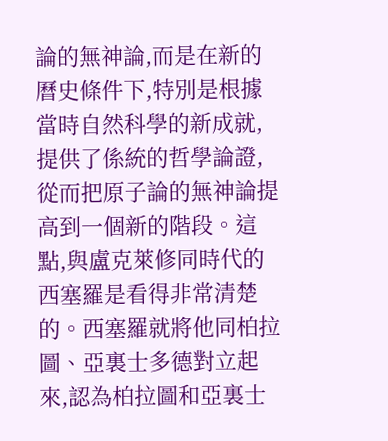論的無神論,而是在新的曆史條件下,特別是根據當時自然科學的新成就,提供了係統的哲學論證,從而把原子論的無神論提高到一個新的階段。這點,與盧克萊修同時代的西塞羅是看得非常清楚的。西塞羅就將他同柏拉圖、亞裏士多德對立起來,認為柏拉圖和亞裏士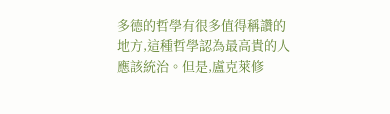多德的哲學有很多值得稱讚的地方,這種哲學認為最高貴的人應該統治。但是,盧克萊修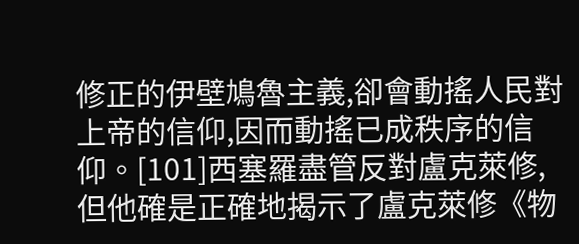修正的伊壁鳩魯主義,卻會動搖人民對上帝的信仰,因而動搖已成秩序的信仰。[101]西塞羅盡管反對盧克萊修,但他確是正確地揭示了盧克萊修《物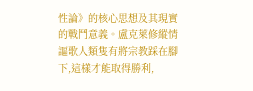性論》的核心思想及其現實的戰鬥意義。盧克萊修縱情謳歌人類隻有將宗教踩在腳下,這樣才能取得勝利,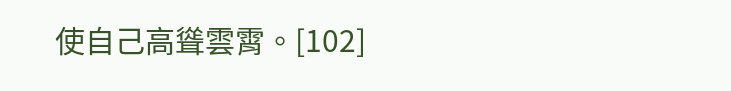使自己高聳雲霄。[102]